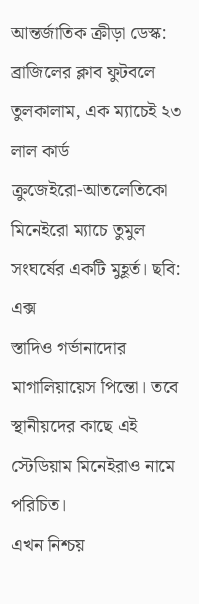আন্তর্জাতিক ক্রীড়া ডেস্ক:
ব্রাজিলের ক্লাব ফুটবলে তুলকালাম, এক ম্যাচেই ২৩ লাল কার্ড
ক্রুজেইরো-আতলেতিকো মিনেইরো ম্যাচে তুমুল সংঘর্ষের একটি মুহূর্ত। ছবি: এক্স
স্তাদিও গর্ভানাদোর মাগালিয়ায়েস পিন্তো। তবে স্থানীয়দের কাছে এই স্টেডিয়াম মিনেইরাও নামে পরিচিত।
এখন নিশ্চয়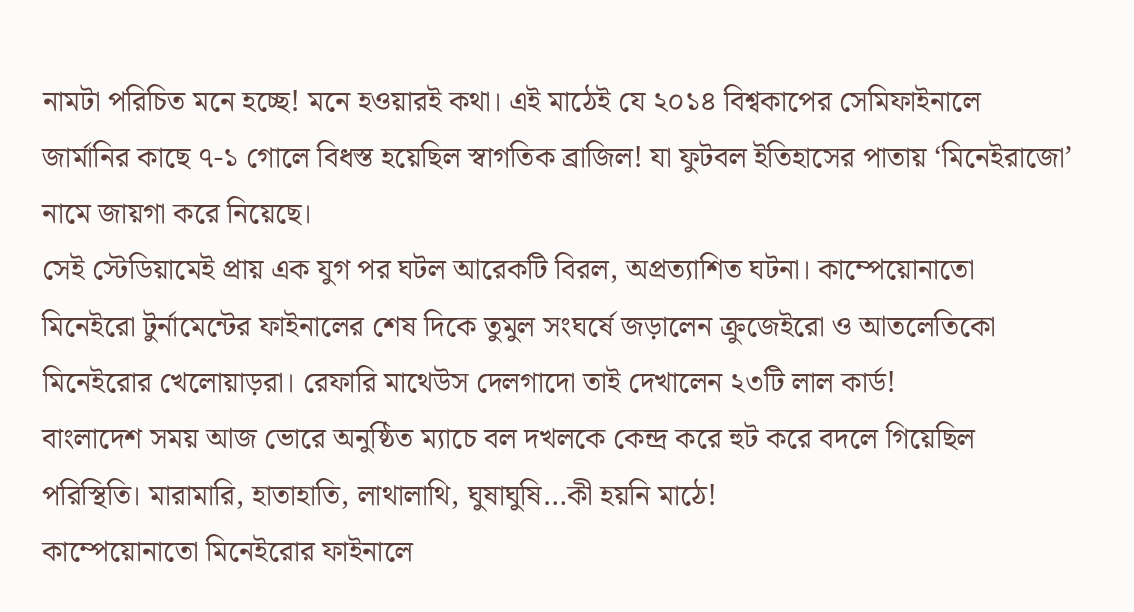নামটা পরিচিত মনে হচ্ছে! মনে হওয়ারই কথা। এই মাঠেই যে ২০১৪ বিশ্বকাপের সেমিফাইনালে জার্মানির কাছে ৭-১ গোলে বিধস্ত হয়েছিল স্বাগতিক ব্রাজিল! যা ফুটবল ইতিহাসের পাতায় ‘মিনেইরাজো’ নামে জায়গা করে নিয়েছে।
সেই স্টেডিয়ামেই প্রায় এক যুগ পর ঘটল আরেকটি বিরল, অপ্রত্যাশিত ঘটনা। কাম্পেয়োনাতো মিনেইরো টুর্নামেন্টের ফাইনালের শেষ দিকে তুমুল সংঘর্ষে জড়ালেন ক্রুজেইরো ও আতলেতিকো মিনেইরোর খেলোয়াড়রা। রেফারি মাথেউস দেলগাদো তাই দেখালেন ২৩টি লাল কার্ড!
বাংলাদেশ সময় আজ ভোরে অনুষ্ঠিত ম্যাচে বল দখলকে কেন্দ্র করে হুট করে বদলে গিয়েছিল পরিস্থিতি। মারামারি, হাতাহাতি, লাথালাথি, ঘুষাঘুষি…কী হয়নি মাঠে!
কাম্পেয়োনাতো মিনেইরোর ফাইনালে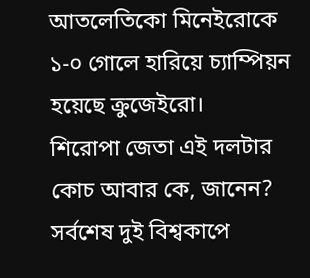আতলেতিকো মিনেইরোকে ১-০ গোলে হারিয়ে চ্যাম্পিয়ন হয়েছে ক্রুজেইরো।
শিরোপা জেতা এই দলটার কোচ আবার কে, জানেন? সর্বশেষ দুই বিশ্বকাপে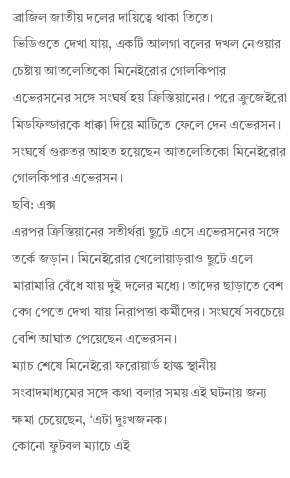ব্রাজিল জাতীয় দলের দায়িত্বে থাকা তিতে।
ভিডিওতে দেখা যায়, একটি আলগা বলের দখল নেওয়ার চেষ্টায় আতলেতিকো মিনেইরোর গোলকিপার এভেরসনের সঙ্গে সংঘর্ষ হয় ক্রিস্তিয়ানের। পরে ক্রুজেইরো মিডফিল্ডারকে ধাক্কা দিয়ে মাটিতে ফেলে দেন এভেরসন।
সংঘর্ষে গুরুতর আহত হয়েছেন আতলেতিকো মিনেইরোর গোলকিপার এভেরসন।
ছবি: এক্স
এরপর ক্রিস্তিয়ানের সতীর্থরা ছুটে এসে এভেরসনের সঙ্গে তর্কে জড়ান। মিনেইরোর খেলোয়াড়রাও ছুটে এলে মারামারি বেঁধে যায় দুই দলের মধ্যে। তাদের ছাড়াতে বেশ বেগ পেতে দেখা যায় নিরাপত্তা কর্মীদের। সংঘর্ষে সবচেয়ে বেশি আঘাত পেয়েছেন এভেরসন।
ম্যাচ শেষে মিনেইরো ফরোয়ার্ড হাল্ক স্থানীয় সংবাদমাধ্যমের সঙ্গে কথা বলার সময় এই ঘটনায় জন্য ক্ষমা চেয়েছেন, ‘এটা দুঃখজনক।
কোনো ফুটবল ম্যাচে এই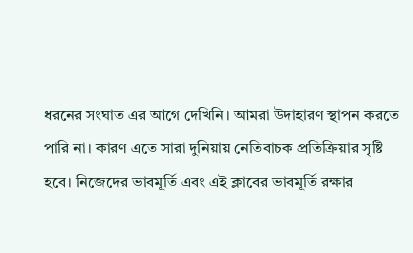ধরনের সংঘাত এর আগে দেখিনি। আমরা উদাহারণ স্থাপন করতে পারি না। কারণ এতে সারা দুনিয়ায় নেতিবাচক প্রতিক্রিয়ার সৃষ্টি হবে। নিজেদের ভাবমূর্তি এবং এই ক্লাবের ভাবমূর্তি রক্ষার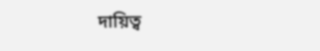দায়িত্ব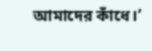আমাদের কাঁধে।’